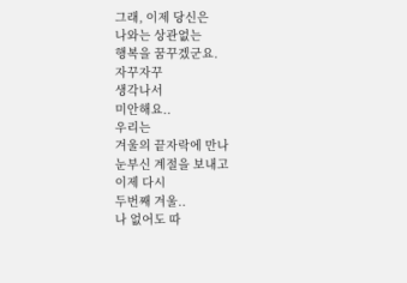그래, 이제 당신은
나와는 상관없는
행복을 꿈꾸겠군요.
자꾸자꾸
생각나서
미안해요..
우리는
겨울의 끝자락에 만나
눈부신 계절을 보내고
이제 다시
두번째 겨울..
나 없어도 따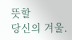뜻할
당신의 겨울.